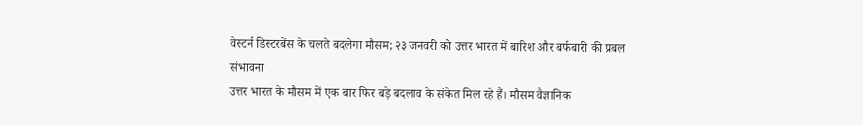वेस्टर्न डिस्टरबेंस के चलते बदलेगा मौसम; २३ जनवरी को उत्तर भारत में बारिश और बर्फबारी की प्रबल संभावना
उत्तर भारत के मौसम में एक बार फिर बड़े बदलाव के संकेत मिल रहे हैं। मौसम वैज्ञानिक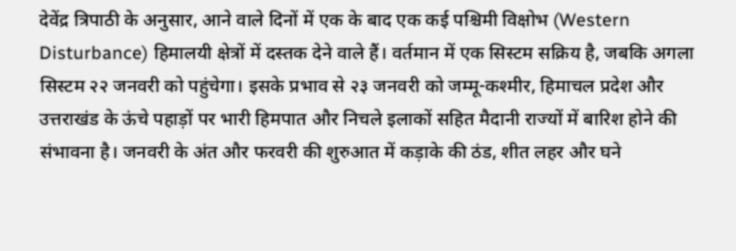देवेंद्र त्रिपाठी के अनुसार, आने वाले दिनों में एक के बाद एक कई पश्चिमी विक्षोभ (Western Disturbance) हिमालयी क्षेत्रों में दस्तक देने वाले हैं। वर्तमान में एक सिस्टम सक्रिय है, जबकि अगला सिस्टम २२ जनवरी को पहुंचेगा। इसके प्रभाव से २३ जनवरी को जम्मू-कश्मीर, हिमाचल प्रदेश और उत्तराखंड के ऊंचे पहाड़ों पर भारी हिमपात और निचले इलाकों सहित मैदानी राज्यों में बारिश होने की संभावना है। जनवरी के अंत और फरवरी की शुरुआत में कड़ाके की ठंड, शीत लहर और घने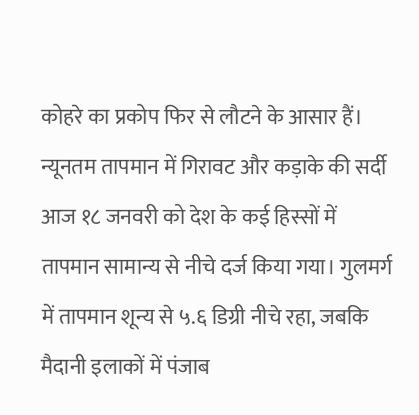कोहरे का प्रकोप फिर से लौटने के आसार हैं।
न्यूनतम तापमान में गिरावट और कड़ाके की सर्दी
आज १८ जनवरी को देश के कई हिस्सों में तापमान सामान्य से नीचे दर्ज किया गया। गुलमर्ग में तापमान शून्य से ५.६ डिग्री नीचे रहा, जबकि मैदानी इलाकों में पंजाब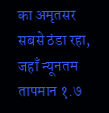का अमृतसर सबसे ठंडा रहा, जहाँ न्यूनतम तापमान १.७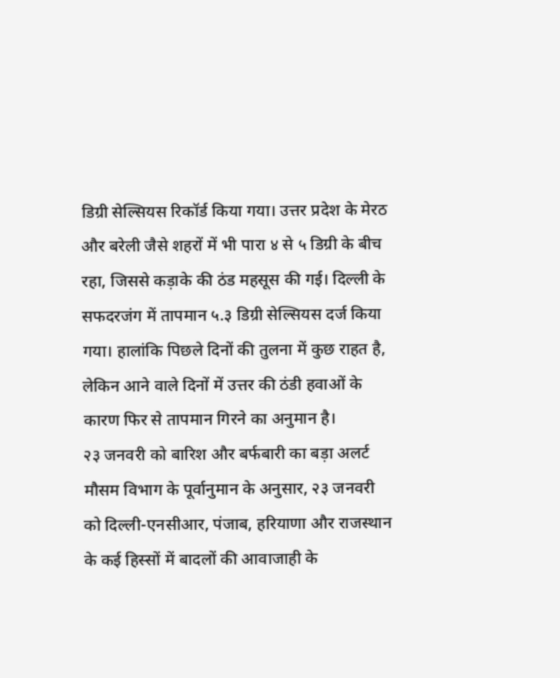डिग्री सेल्सियस रिकॉर्ड किया गया। उत्तर प्रदेश के मेरठ और बरेली जैसे शहरों में भी पारा ४ से ५ डिग्री के बीच रहा, जिससे कड़ाके की ठंड महसूस की गई। दिल्ली के सफदरजंग में तापमान ५.३ डिग्री सेल्सियस दर्ज किया गया। हालांकि पिछले दिनों की तुलना में कुछ राहत है, लेकिन आने वाले दिनों में उत्तर की ठंडी हवाओं के कारण फिर से तापमान गिरने का अनुमान है।
२३ जनवरी को बारिश और बर्फबारी का बड़ा अलर्ट
मौसम विभाग के पूर्वानुमान के अनुसार, २३ जनवरी को दिल्ली-एनसीआर, पंजाब, हरियाणा और राजस्थान के कई हिस्सों में बादलों की आवाजाही के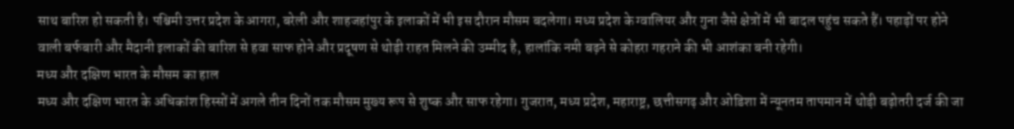साथ बारिश हो सकती है। पश्चिमी उत्तर प्रदेश के आगरा, बरेली और शाहजहांपुर के इलाकों में भी इस दौरान मौसम बदलेगा। मध्य प्रदेश के ग्वालियर और गुना जैसे क्षेत्रों में भी बादल पहुंच सकते हैं। पहाड़ों पर होने वाली बर्फबारी और मैदानी इलाकों की बारिश से हवा साफ होने और प्रदूषण से थोड़ी राहत मिलने की उम्मीद है, हालांकि नमी बढ़ने से कोहरा गहराने की भी आशंका बनी रहेगी।
मध्य और दक्षिण भारत के मौसम का हाल
मध्य और दक्षिण भारत के अधिकांश हिस्सों में अगले तीन दिनों तक मौसम मुख्य रूप से शुष्क और साफ रहेगा। गुजरात, मध्य प्रदेश, महाराष्ट्र, छत्तीसगढ़ और ओडिशा में न्यूनतम तापमान में थोड़ी बढ़ोतरी दर्ज की जा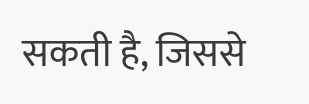सकती है, जिससे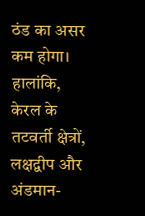ठंड का असर कम होगा। हालांकि, केरल के तटवर्ती क्षेत्रों, लक्षद्वीप और अंडमान-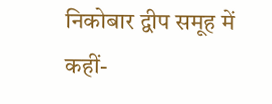निकोबार द्वीप समूह में कहीं-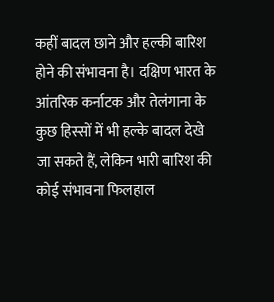कहीं बादल छाने और हल्की बारिश होने की संभावना है। दक्षिण भारत के आंतरिक कर्नाटक और तेलंगाना के कुछ हिस्सों में भी हल्के बादल देखे जा सकते हैं, लेकिन भारी बारिश की कोई संभावना फिलहाल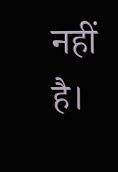नहीं है।